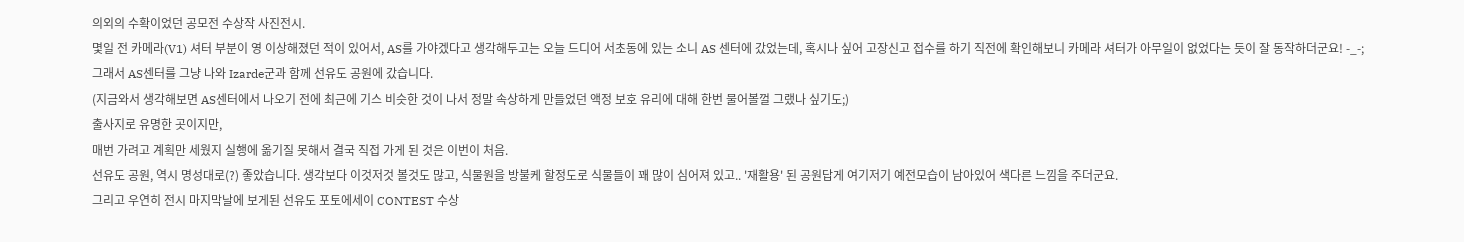의외의 수확이었던 공모전 수상작 사진전시.
몇일 전 카메라(V1) 셔터 부분이 영 이상해졌던 적이 있어서, AS를 가야겠다고 생각해두고는 오늘 드디어 서초동에 있는 소니 AS 센터에 갔었는데, 혹시나 싶어 고장신고 접수를 하기 직전에 확인해보니 카메라 셔터가 아무일이 없었다는 듯이 잘 동작하더군요! -_-;
그래서 AS센터를 그냥 나와 Izarde군과 함께 선유도 공원에 갔습니다.
(지금와서 생각해보면 AS센터에서 나오기 전에 최근에 기스 비슷한 것이 나서 정말 속상하게 만들었던 액정 보호 유리에 대해 한번 물어볼껄 그랬나 싶기도;)
출사지로 유명한 곳이지만,
매번 가려고 계획만 세웠지 실행에 옮기질 못해서 결국 직접 가게 된 것은 이번이 처음.
선유도 공원, 역시 명성대로(?) 좋았습니다. 생각보다 이것저것 볼것도 많고, 식물원을 방불케 할정도로 식물들이 꽤 많이 심어져 있고.. '재활용' 된 공원답게 여기저기 예전모습이 남아있어 색다른 느낌을 주더군요.
그리고 우연히 전시 마지막날에 보게된 선유도 포토에세이 CONTEST 수상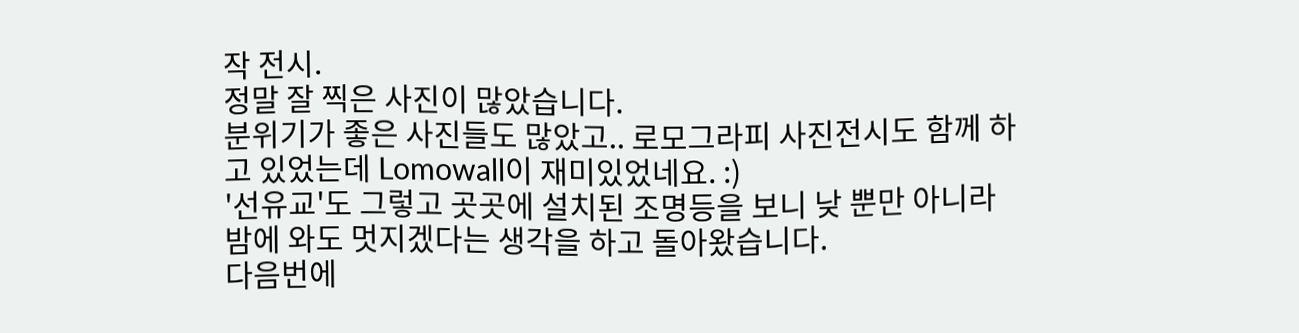작 전시.
정말 잘 찍은 사진이 많았습니다.
분위기가 좋은 사진들도 많았고.. 로모그라피 사진전시도 함께 하고 있었는데 Lomowall이 재미있었네요. :)
'선유교'도 그렇고 곳곳에 설치된 조명등을 보니 낮 뿐만 아니라 밤에 와도 멋지겠다는 생각을 하고 돌아왔습니다.
다음번에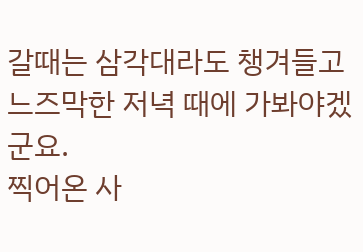갈때는 삼각대라도 챙겨들고 느즈막한 저녁 때에 가봐야겠군요.
찍어온 사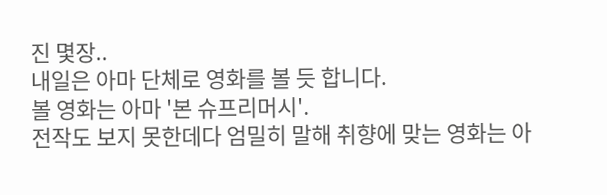진 몇장..
내일은 아마 단체로 영화를 볼 듯 합니다.
볼 영화는 아마 '본 슈프리머시'.
전작도 보지 못한데다 엄밀히 말해 취향에 맞는 영화는 아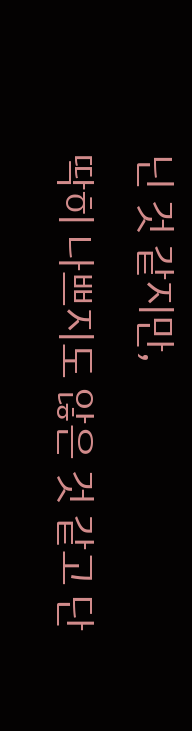닌 것 같지만,
딱히 나쁘지도 않은 것 같고 단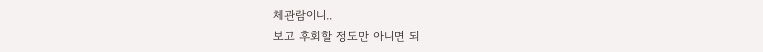체관람이니..
보고 후회할 정도만 아니면 되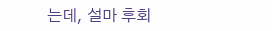는데, 설마 후회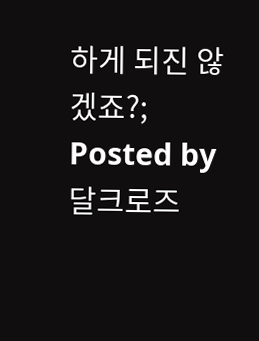하게 되진 않겠죠?;
Posted by 달크로즈